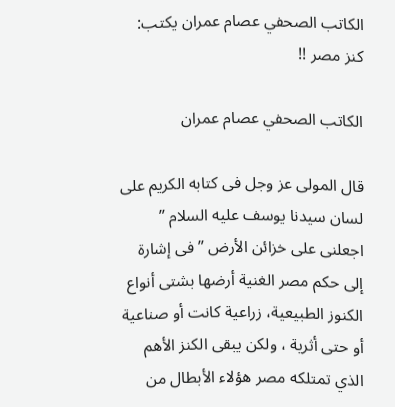الكاتب الصحفي عصام عمران يكتب: كنز مصر !!

الكاتب الصحفي عصام عمران

قال المولى عز وجل فى كتابه الكريم على لسان سيدنا يوسف عليه السلام ” اجعلنى على خزائن الأرض ” فى إشارة إلى حكم مصر الغنية أرضها بشتى أنواع الكنوز الطبيعية، زراعية كانت أو صناعية أو حتى أثرية ، ولكن يبقى الكنز الأهم الذي تمتلكه مصر هؤلاء الأبطال من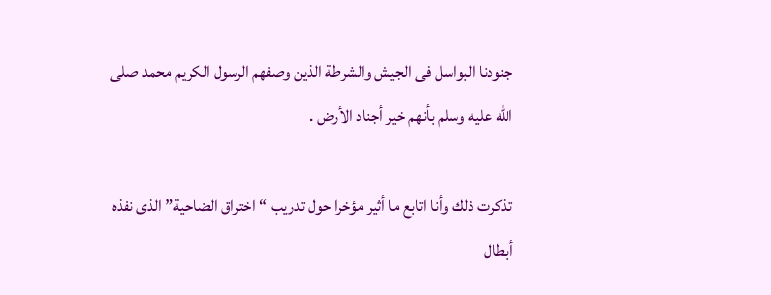جنودنا البواسل فى الجيش والشرطة الذين وصفهم الرسول الكريم محمد صلى الله عليه وسلم بأنهم خير أجناد الأرض .

تذكرت ذلك وأنا اتابع ما أثير مؤخرا حول تدريب “اختراق الضاحية” الذى نفذه أبطال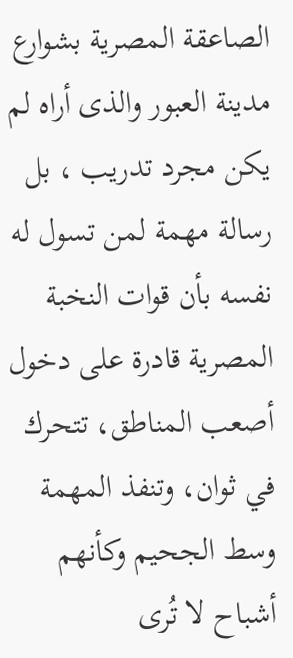الصاعقة المصرية بشوارع مدينة العبور والذى أراه لم يكن مجرد تدريب ، بل رسالة مهمة لمن تسول له نفسه بأن قوات النخبة المصرية قادرة على دخول أصعب المناطق، تتحرك في ثوان، وتنفذ المهمة وسط الجحيم وكأنهم أشباح لا تُرى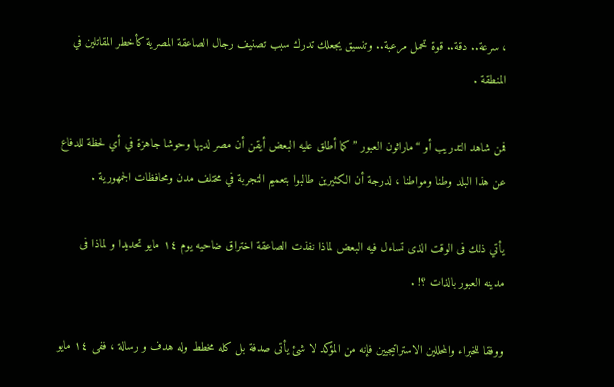، سرعة.. دقة.. قوة تحمل مرعبة.. وتنسيق يجعلك تدرك سبب تصنيف رجال الصاعقة المصرية كأخطر المقاتلين في المنطقة .

فمن شاهد التدريب أو “ماراثون العبور ” كما أطلق عليه البعض أيقن أن مصر لديها وحوشا جاهزة في أي لحظة للدفاع عن هذا البلد وطنا ومواطنا ، لدرجة أن الكثيرين طالبوا بتعميم التجربة في مختلف مدن ومحافظات الجمهورية .

يأتي ذلك فى الوقت الذى تساءل فيه البعض لماذا نفذت الصاعقة اختراق ضاحيه يوم ١٤ مايو تحديدا و لماذا فى مدينه العبور بالذات ؟! .

ووفقا للخبراء والمحللين الاستراتيجيين فإنه من المؤكد لا شئ يأتى صدفة بل كله مخطط وله هدف و رسالة ، ففى ١٤ مايو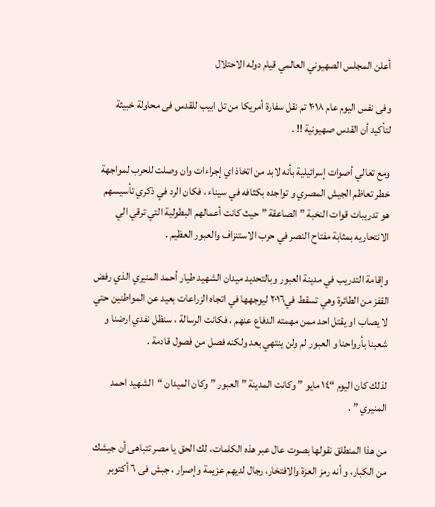أعلن المجلس الصهيوني العالمي قيام دوله الاحتلال

وفى نفس اليوم عام ٢٠١٨ تم نقل سفارة أمريكا من تل ابيب للقدس فى محاولة خبيثة لتأكيد أن القدس صهيونية !! .

ومع تعالي أصوات إسرائيلية بأنه لابد من اتخاذ اي إجراءات وان وصلت للحرب لمواجهة خطر تعاظم الجيش المصري و تواجده بكثافه في سيناء ، فكان الرد في ذكري تأسيسهم هو تدريبات قوات النخبة ” الصاعقة ” حيث كانت أعمالهم البطولية التي ترقي الي الانتحاريه بمثابة مفتاح النصر في حرب الاستنزاف والعبور العظيم .

وإقامة التدريب في مدينة العبور وبالتحديد ميدان الشهيد طيار أحمد المنيري الذي رفض القفز من الطائرة وهي تسقط في٢٠١٦ ليوجهها في اتجاه الزراعات بعيد عن المواطنين حتي لا يصاب او يقتل احد ممن مهمته الدفاع عنهم ، فكانت الرسالة ، سنظل نفدي ارضنا و شعبنا بأرواحنا و العبور لم ولن ينتهي بعد ولكنه فصل من فصول قادمة .

لذلك كان اليوم “١٤ مايو ” وكانت المدينة ” العبور ” وكان الميدان “الشهيد احمد المنيري ” .

من هذا المنطلق نقولها بصوت عال عبر هذه الكلمات، لك الحق يا مصر تتباهى أن جيشك من الكبار، و أنه رمز العزة والافتخار، رجال لديهم عزيمة وإصرار ، جبش فى ٦ أكتوبر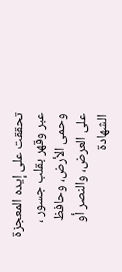تحققت على إيده المعجزة عبر وقهر بقلب جسور ، وحمى الأرض، وحافظ على العرض، والنصر أو الشهادة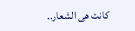كانت هى الشعار..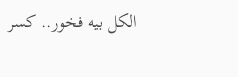الكل بيه فخور.. كسر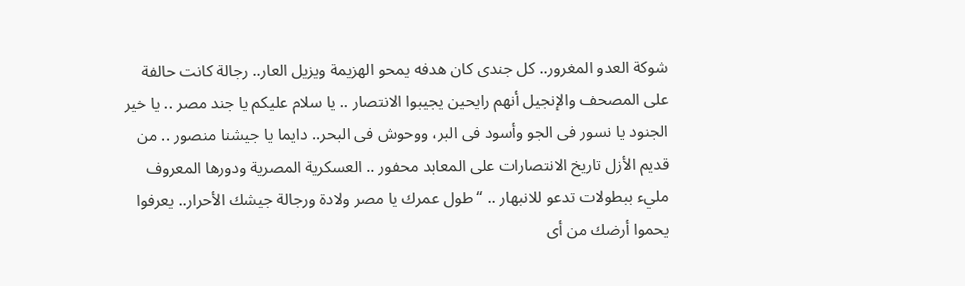شوكة العدو المغرور.. كل جندى كان هدفه يمحو الهزيمة ويزيل العار.. رجالة كانت حالفة على المصحف والإنجيل أنهم رايحين يجيبوا الانتصار .. يا سلام عليكم يا جند مصر .. يا خير الجنود يا نسور فى الجو وأسود فى البر، ووحوش فى البحر.. دايما يا جيشنا منصور .. من قديم الأزل تاريخ الانتصارات على المعابد محفور .. العسكرية المصرية ودورها المعروف مليء ببطولات تدعو للانبهار .. “طول عمرك يا مصر ولادة ورجالة جيشك الأحرار.. يعرفوا يحموا أرضك من أى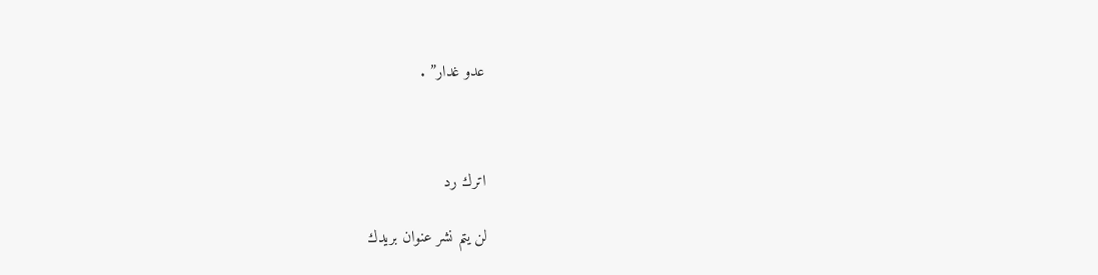عدو غدار” .



اترك رد

لن يتم نشر عنوان بريدك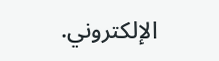الإلكتروني.